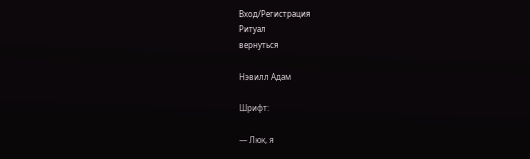Вход/Регистрация
Ритуал
вернуться

Нэвилл Адам

Шрифт:

— Люк, я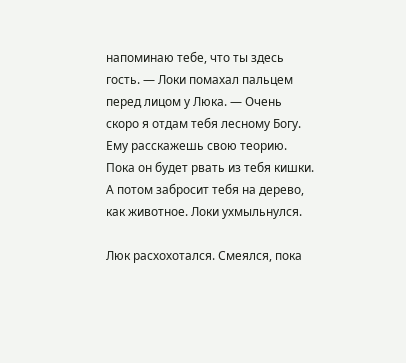напоминаю тебе, что ты здесь гость. — Локи помахал пальцем перед лицом у Люка. — Очень скоро я отдам тебя лесному Богу. Ему расскажешь свою теорию. Пока он будет рвать из тебя кишки. А потом забросит тебя на дерево, как животное. Локи ухмыльнулся.

Люк расхохотался. Смеялся, пока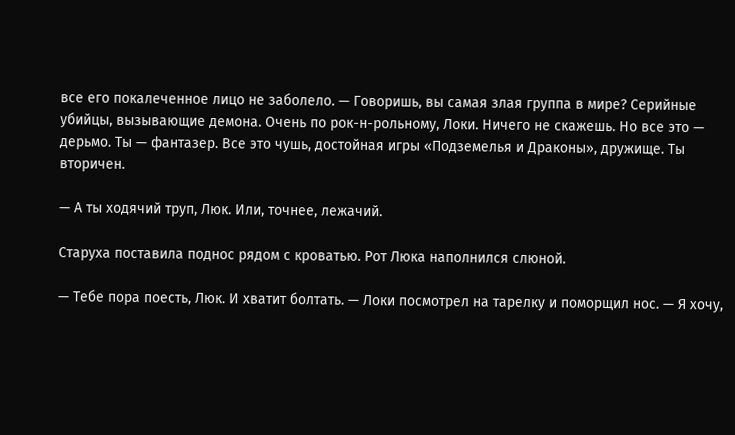все его покалеченное лицо не заболело. — Говоришь, вы самая злая группа в мире? Серийные убийцы, вызывающие демона. Очень по рок-н-рольному, Локи. Ничего не скажешь. Но все это — дерьмо. Ты — фантазер. Все это чушь, достойная игры «Подземелья и Драконы», дружище. Ты вторичен.

— А ты ходячий труп, Люк. Или, точнее, лежачий.

Старуха поставила поднос рядом с кроватью. Рот Люка наполнился слюной.

— Тебе пора поесть, Люк. И хватит болтать. — Локи посмотрел на тарелку и поморщил нос. — Я хочу,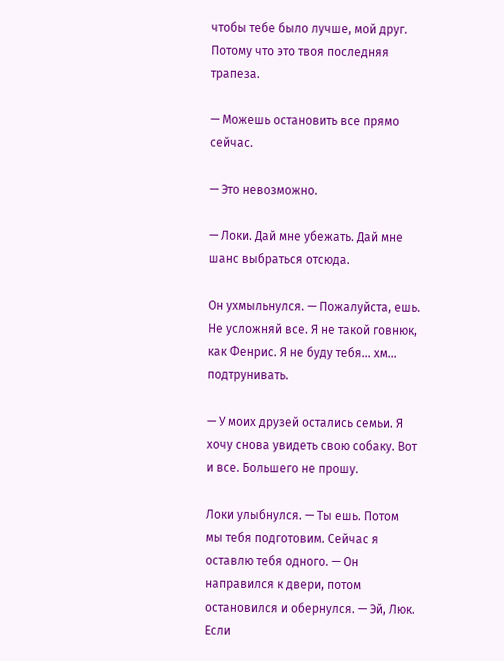чтобы тебе было лучше, мой друг. Потому что это твоя последняя трапеза.

— Можешь остановить все прямо сейчас.

— Это невозможно.

— Локи. Дай мне убежать. Дай мне шанс выбраться отсюда.

Он ухмыльнулся. — Пожалуйста, ешь. Не усложняй все. Я не такой говнюк, как Фенрис. Я не буду тебя… хм… подтрунивать.

— У моих друзей остались семьи. Я хочу снова увидеть свою собаку. Вот и все. Большего не прошу.

Локи улыбнулся. — Ты ешь. Потом мы тебя подготовим. Сейчас я оставлю тебя одного. — Он направился к двери, потом остановился и обернулся. — Эй, Люк. Если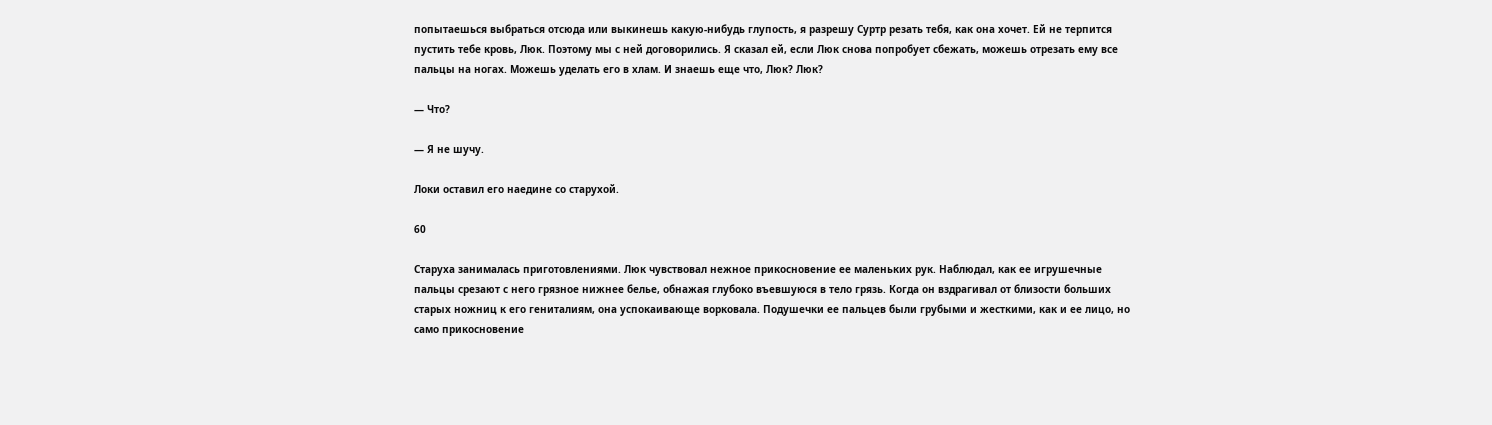попытаешься выбраться отсюда или выкинешь какую-нибудь глупость, я разрешу Суртр резать тебя, как она хочет. Ей не терпится пустить тебе кровь, Люк. Поэтому мы с ней договорились. Я сказал ей, если Люк снова попробует сбежать, можешь отрезать ему все пальцы на ногах. Можешь уделать его в хлам. И знаешь еще что, Люк? Люк?

— Что?

— Я не шучу.

Локи оставил его наедине со старухой.

60

Старуха занималась приготовлениями. Люк чувствовал нежное прикосновение ее маленьких рук. Наблюдал, как ее игрушечные пальцы срезают с него грязное нижнее белье, обнажая глубоко въевшуюся в тело грязь. Когда он вздрагивал от близости больших старых ножниц к его гениталиям, она успокаивающе ворковала. Подушечки ее пальцев были грубыми и жесткими, как и ее лицо, но само прикосновение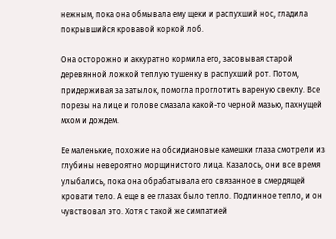нежным, пока она обмывала ему щеки и распухший нос, гладила покрывшийся кровавой коркой лоб.

Она осторожно и аккуратно кормила его, засовывая старой деревянной ложкой теплую тушенку в распухший рот. Потом, придерживая за затылок, помогла проглотить вареную свеклу. Все порезы на лице и голове смазала какой-то черной мазью, пахнущей мхом и дождем.

Ее маленькие, похожие на обсидиановые камешки глаза смотрели из глубины невероятно морщинистого лица. Казалось, они все время улыбались, пока она обрабатывала его связанное в смердящей кровати тело. А еще в ее глазах было тепло. Подлинное тепло, и он чувствовал это. Хотя с такой же симпатией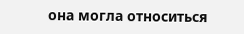она могла относиться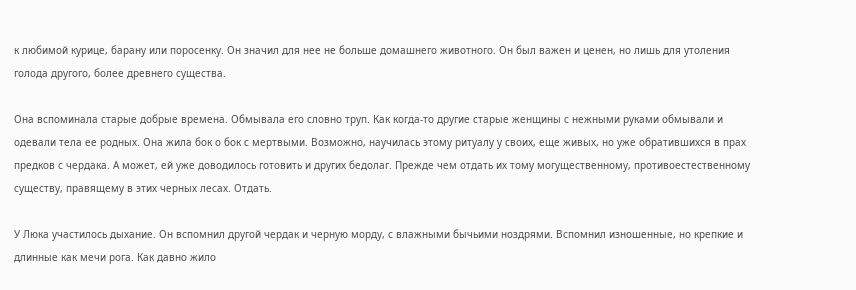к любимой курице, барану или поросенку. Он значил для нее не больше домашнего животного. Он был важен и ценен, но лишь для утоления голода другого, более древнего существа.

Она вспоминала старые добрые времена. Обмывала его словно труп. Как когда-то другие старые женщины с нежными руками обмывали и одевали тела ее родных. Она жила бок о бок с мертвыми. Возможно, научилась этому ритуалу у своих, еще живых, но уже обратившихся в прах предков с чердака. А может, ей уже доводилось готовить и других бедолаг. Прежде чем отдать их тому могущественному, противоестественному существу, правящему в этих черных лесах. Отдать.

У Люка участилось дыхание. Он вспомнил другой чердак и черную морду, с влажными бычьими ноздрями. Вспомнил изношенные, но крепкие и длинные как мечи рога. Как давно жило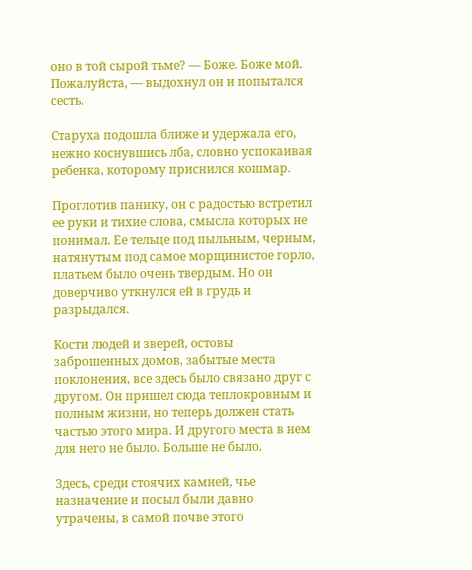оно в той сырой тьме? — Боже. Боже мой. Пожалуйста, — выдохнул он и попытался сесть.

Старуха подошла ближе и удержала его, нежно коснувшись лба, словно успокаивая ребенка, которому приснился кошмар.

Проглотив панику, он с радостью встретил ее руки и тихие слова, смысла которых не понимал. Ее тельце под пыльным, черным, натянутым под самое морщинистое горло, платьем было очень твердым. Но он доверчиво уткнулся ей в грудь и разрыдался.

Кости людей и зверей, остовы заброшенных домов, забытые места поклонения, все здесь было связано друг с другом. Он пришел сюда теплокровным и полным жизни, но теперь должен стать частью этого мира. И другого места в нем для него не было. Больше не было.

Здесь, среди стоячих камней, чье назначение и посыл были давно утрачены, в самой почве этого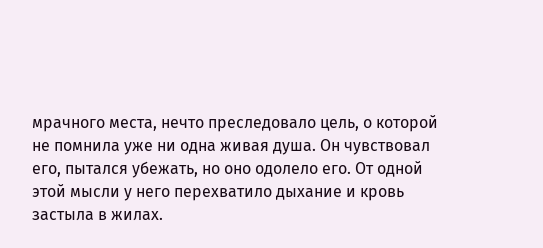мрачного места, нечто преследовало цель, о которой не помнила уже ни одна живая душа. Он чувствовал его, пытался убежать, но оно одолело его. От одной этой мысли у него перехватило дыхание и кровь застыла в жилах.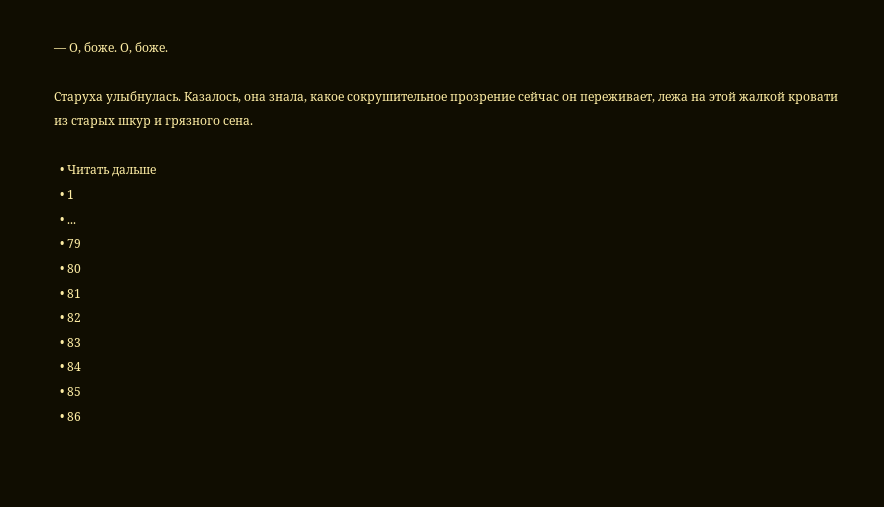— О, боже. О, боже.

Старуха улыбнулась. Казалось, она знала, какое сокрушительное прозрение сейчас он переживает, лежа на этой жалкой кровати из старых шкур и грязного сена.

  • Читать дальше
  • 1
  • ...
  • 79
  • 80
  • 81
  • 82
  • 83
  • 84
  • 85
  • 86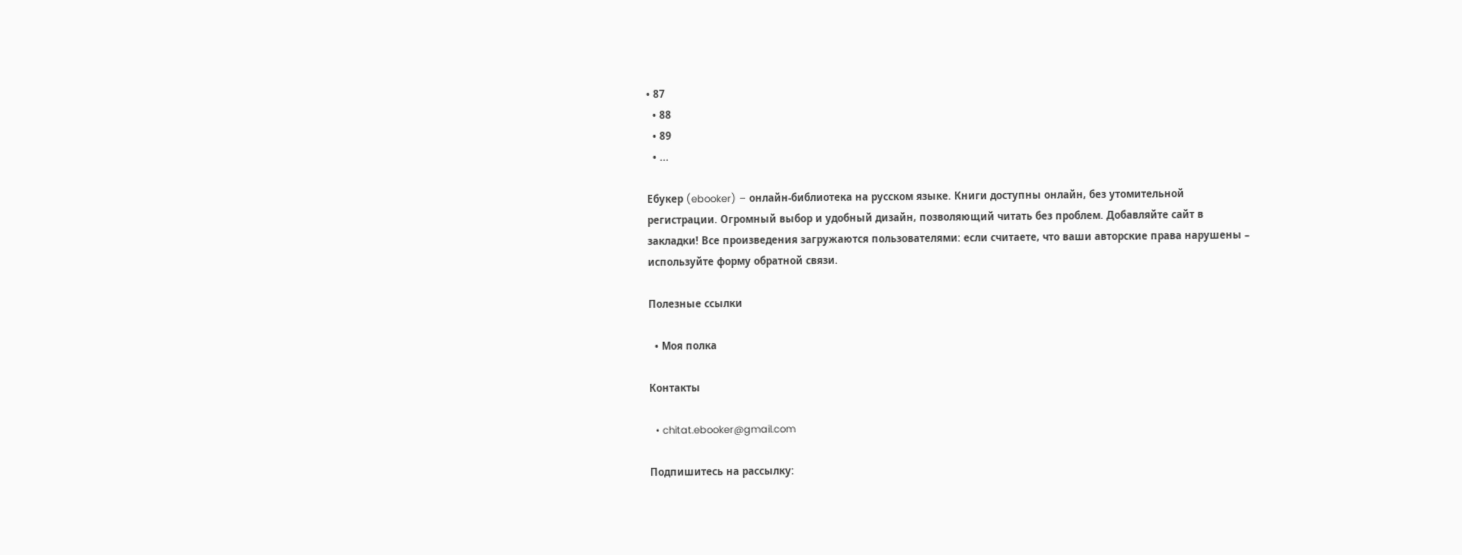• 87
  • 88
  • 89
  • ...

Ебукер (ebooker) – онлайн-библиотека на русском языке. Книги доступны онлайн, без утомительной регистрации. Огромный выбор и удобный дизайн, позволяющий читать без проблем. Добавляйте сайт в закладки! Все произведения загружаются пользователями: если считаете, что ваши авторские права нарушены – используйте форму обратной связи.

Полезные ссылки

  • Моя полка

Контакты

  • chitat.ebooker@gmail.com

Подпишитесь на рассылку: